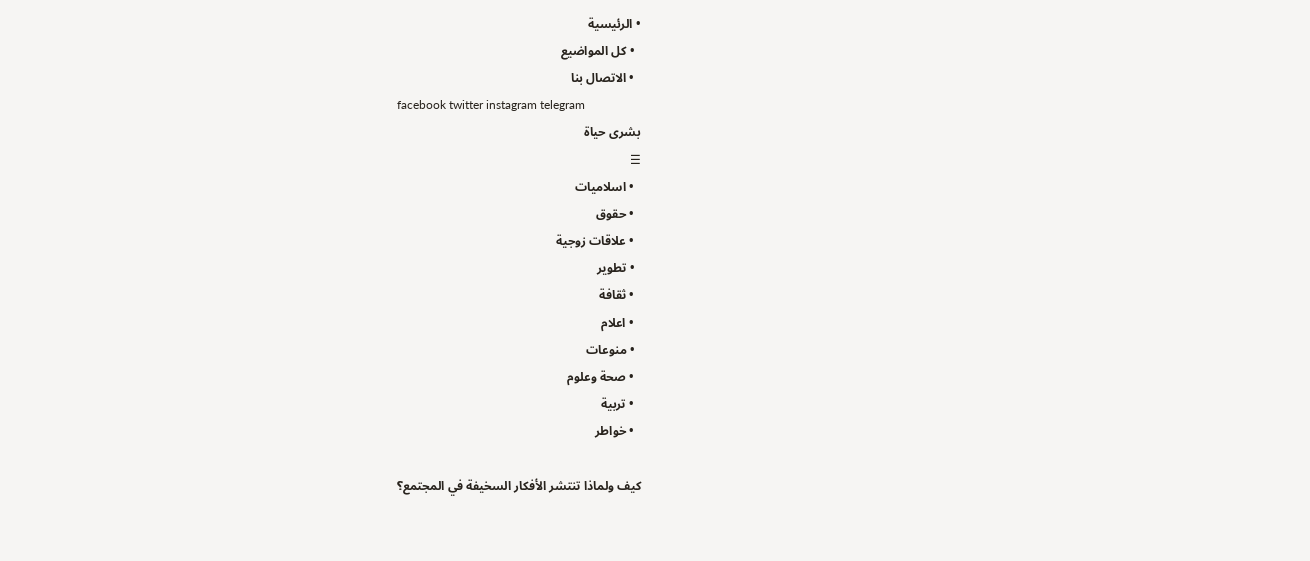• الرئيسية
  • كل المواضيع
  • الاتصال بنا
facebook twitter instagram telegram
بشرى حياة
☰
  • اسلاميات
  • حقوق
  • علاقات زوجية
  • تطوير
  • ثقافة
  • اعلام
  • منوعات
  • صحة وعلوم
  • تربية
  • خواطر

كيف ولماذا تنتشر الأفكار السخيفة في المجتمع؟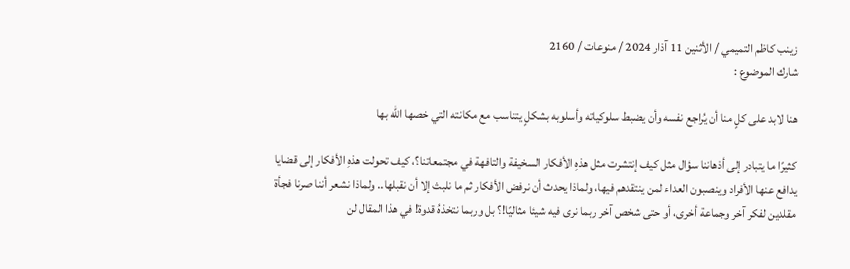زينب كاظم التميمي / الأثنين 11 آذار 2024 / منوعات / 2160
شارك الموضوع :

هنا لابد على كلٍ منا أن يُراجع نفسه وأن يضبط سلوكياته وأسلوبه بشكلٍ يتناسب مع مكانته التي خصها الله بها

كثيرًا ما يتبادر إلى أذهاننا سؤال مثل كيف إنتشرت مثل هذهِ الأفكار السخيفة والتافهة في مجتمعاتنا؟، كيف تحولت هذهِ الأفكار إلى قضايا يدافع عنها الأفراد وينصبون العداء لمن ينتقدهم فيها، ولماذا يحدث أن نرفض الأفكار ثم ما نلبث إلا أن نقبلها.. ولماذا نشعر أننا صرنا فجأة مقلدين لفكر آخر وجماعة أخرى، أو حتى شخص آخر ربما نرى فيه شيئا مثاليًا!؟ بل وربما نتخذهُ قدوة! في هذا المقال لن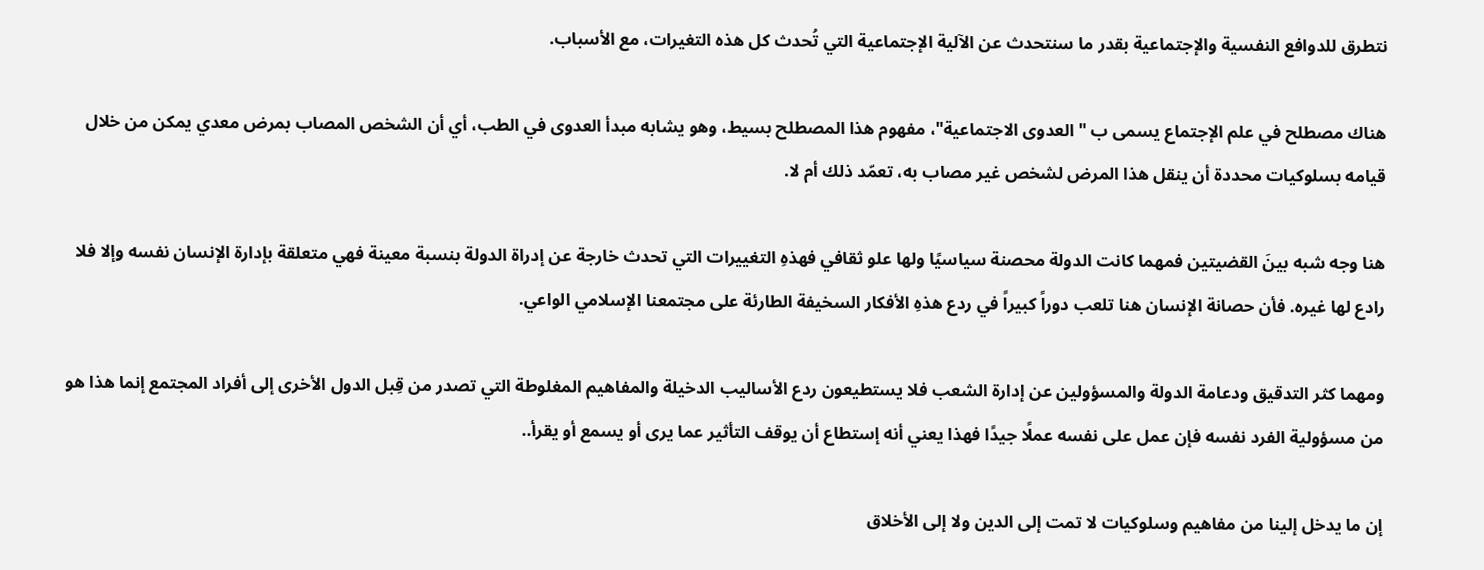نتطرق للدوافع النفسية والإجتماعية بقدر ما سنتحدث عن الآلية الإجتماعية التي تُحدث كل هذه التغيرات، مع الأسباب.

هناك مصطلح في علم الإجتماع يسمى ب "العدوى الاجتماعية"، مفهوم هذا المصطلح بسيط، وهو يشابه مبدأ العدوى في الطب، أي أن الشخص المصاب بمرض معدي يمكن من خلال قيامه بسلوكيات محددة أن ينقل هذا المرض لشخص غير مصاب به، تعمّد ذلك أم لا.

هنا وجه شبه بينَ القضيتين فمهما كانت الدولة محصنة سياسيًا ولها علو ثقافي فهذهِ التغييرات التي تحدث خارجة عن إدراة الدولة بنسبة معينة فهي متعلقة بإدارة الإنسان نفسه وإلا فلا رادع لها غيره. فأن حصانة الإنسان هنا تلعب دوراً كبيراً في ردع هذهِ الأفكار السخيفة الطارئة على مجتمعنا الإسلامي الواعي.

ومهما كثر التدقيق ودعامة الدولة والمسؤولين عن إدارة الشعب فلا يستطيعون ردع الأساليب الدخيلة والمفاهيم المغلوطة التي تصدر من قِبل الدول الأخرى إلى أفراد المجتمع إنما هذا هو من مسؤولية الفرد نفسه فإن عمل على نفسه عملًا جيدًا فهذا يعني أنه إستطاع أن يوقف التأثير عما يرى أو يسمع أو يقرأ..

إن ما يدخل إلينا من مفاهيم وسلوكيات لا تمت إلى الدين ولا إلى الأخلاق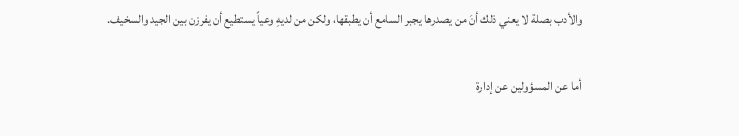والأدب بصلة لا يعني ذلك أنَ من يصدرها يجبر السامع أن يطبقها، ولكن من لديهِ وعياً يستطيع أن يفرزن بين الجيد والسخيف.

أما عن المسؤولين عن إدارة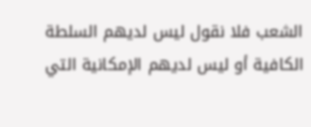الشعب فلا نقول ليس لديهم السلطة الكافية أو ليس لديهم الإمكانية التي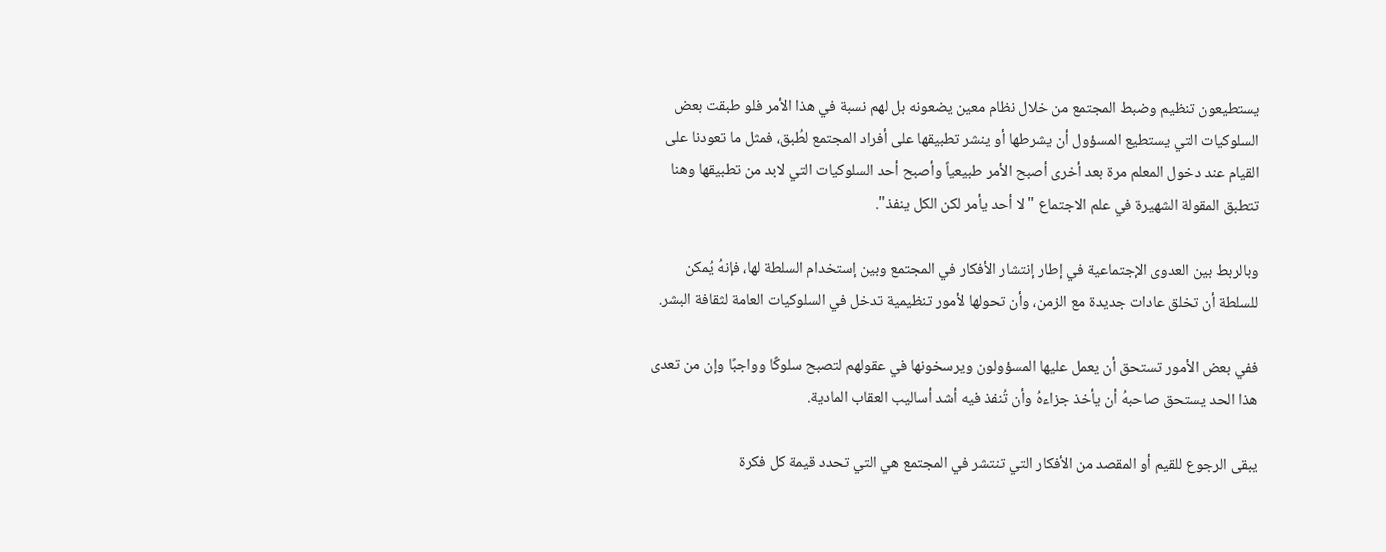يستطيعون تنظيم وضبط المجتمع من خلال نظام معين يضعونه بل لهم نسبة في هذا الأمر فلو طبقت بعض السلوكيات التي يستطيع المسؤول أن يشرطها أو ينشر تطبيقها على أفراد المجتمع لطُبق، فمثل ما تعودنا على القيام عند دخول المعلم مرة بعد أخرى أصبح الأمر طبيعياً وأصبح أحد السلوكيات التي لابد من تطبيقها وهنا تتطبق المقولة الشهيرة في علم الاجتماع "لا أحد يأمر لكن الكل ينفذ".

وبالربط بين العدوى الإجتماعية في إطار إنتشار الأفكار في المجتمع وبين إستخدام السلطة لها، فإنهُ يُمكن للسلطة أن تخلق عادات جديدة مع الزمن، وأن تحولها لأمور تنظيمية تدخل في السلوكيات العامة لثقافة البشر.

ففي بعض الأمور تستحق أن يعمل عليها المسؤولون ويرسخونها في عقولهم لتصبح سلوكًا وواجبًا وإن من تعدى هذا الحد يستحق صاحبهُ أن يأخذ جزاءهُ وأن تُنفذ فيه أشد أساليب العقاب المادية.

يبقى الرجوع للقيم أو المقصد من الأفكار التي تنتشر في المجتمع هي التي تحدد قيمة كل فكرة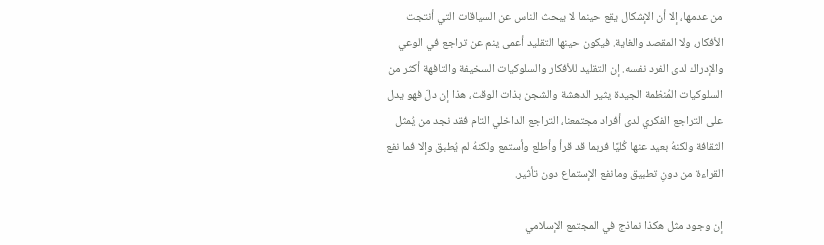من عدمها، إلا أن الإشكال يقع حينما لا يبحث الناس عن السياقات التي أنتجت الأفكار، ولا المقصد والغاية. فيكون حينها التقليد أعمى ينم عن تراجع في الوعي والإدراك لدى الفرد نفسه. إن التقليد للأفكار والسلوكيات السخيفة والتافهة أكثر من السلوكيات المُنظمة الجيدة يثير الدهشة والشجن بذات الوقت، هذا إن دلَ فهو يدل على التراجع الفكري لدى أفراد مجتمعنا، التراجع الداخلي التام فقد نجد من يُمثل الثقافة ولكنهُ بعيد عنها كُليًا فربما قد قرأ وأطلع وأستمع ولكنهُ لم يُطبق وإلا فما نفع القراءة من دونِ تطبيق ومانفع الإستماع دون تأثير.

إن وجود مثل هكذا نماذج في المجتمع الإسلامي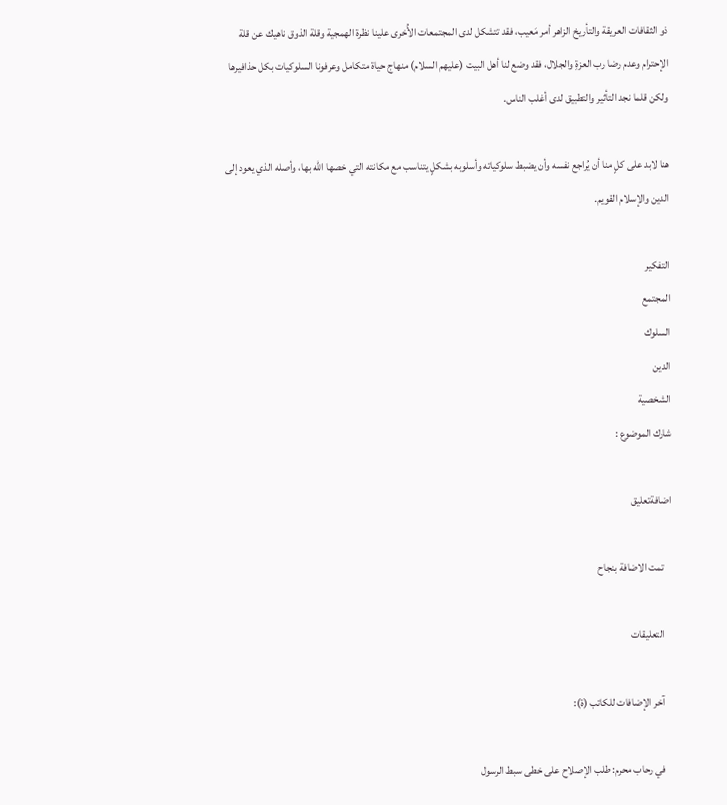ذو الثقافات العريقة والتأريخ الزاهر أمر مَعيب، فقد تتشكل لدى المجتمعات الأُخرى علينا نظرة الهمجية وقلة الذوق ناهيك عن قلة الإحترام وعدم رضا رب العزةِ والجلال، فقد وضع لنا أهل البيت (عليهم السلام) منهاج حياة متكامل وعرفونا السلوكيات بكل حذافيرها ولكن قلما نجد التأثير والتطبيق لدى أغلب الناس.

هنا لابد على كلٍ منا أن يُراجع نفسه وأن يضبط سلوكياته وأسلوبه بشكلٍ يتناسب مع مكانته التي خصها الله بها، وأصله الذي يعود إلى الدين والإسلام القويم.

التفكير
المجتمع
السلوك
الدين
الشخصية
شارك الموضوع :

اضافةتعليق

    تمت الاضافة بنجاح

    التعليقات

    آخر الإضافات للكاتب (ة):

    في رحاب محرم: طلب الإصلاح على خطى سبط الرسول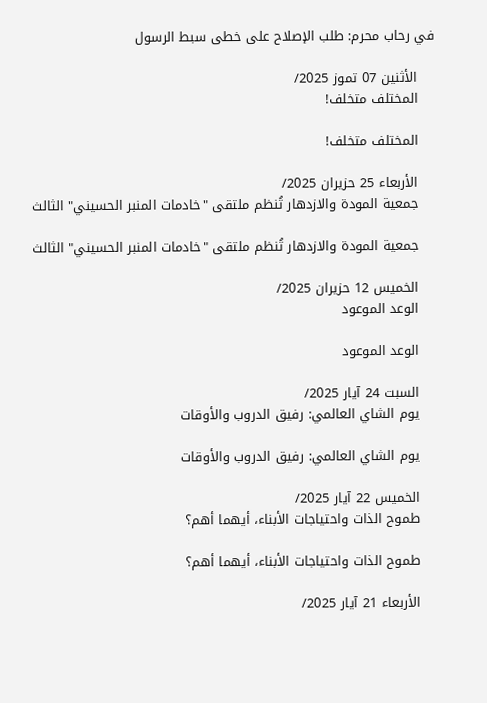في رحاب محرم: طلب الإصلاح على خطى سبط الرسول

    الأثنين 07 تموز 2025/
    المختلف متخلف!

    المختلف متخلف!

    الأربعاء 25 حزيران 2025/
    جمعية المودة والازدهار تُنظم ملتقى "خادمات المنبر الحسيني" الثالث

    جمعية المودة والازدهار تُنظم ملتقى "خادمات المنبر الحسيني" الثالث

    الخميس 12 حزيران 2025/
    الوعد الموعود

    الوعد الموعود

    السبت 24 آيار 2025/
    يوم الشاي العالمي: رفيق الدروب والأوقات

    يوم الشاي العالمي: رفيق الدروب والأوقات

    الخميس 22 آيار 2025/
    طموح الذات واحتياجات الأبناء، أيهما أهم؟

    طموح الذات واحتياجات الأبناء، أيهما أهم؟

    الأربعاء 21 آيار 2025/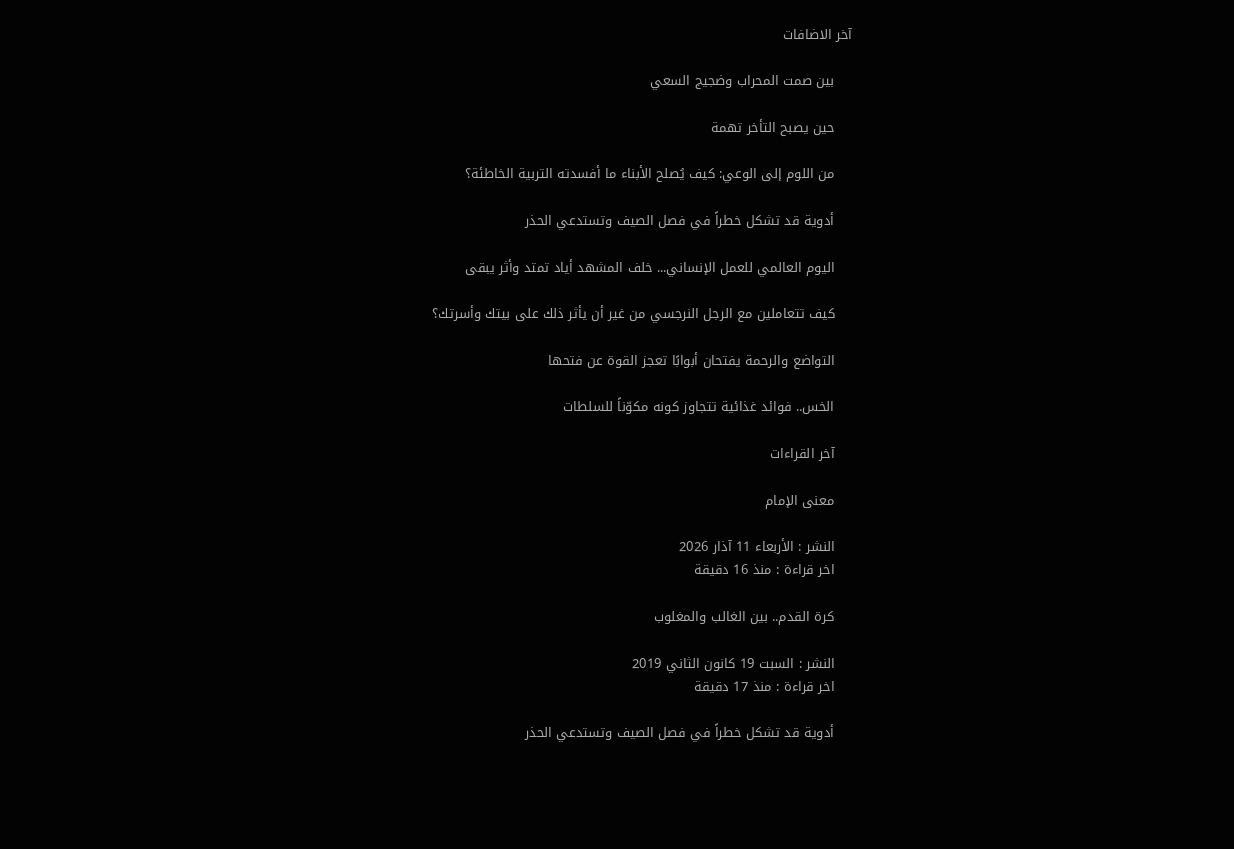آخر الاضافات

    بين صمت المحراب وضجيج السعي

    حين يصبح التأخر تهمة

    من اللوم إلى الوعي: كيف يُصلح الأبناء ما أفسدته التربية الخاطئة؟

    أدوية قد تشكل خطراً في فصل الصيف وتستدعي الحذر

    اليوم العالمي للعمل الإنساني... خلف المشهد أياد تمتد وأثر يبقى

    كيف تتعاملين مع الرجل النرجسي من غير أن يأثر ذلك على بيتك وأسرتك؟

    التواضع والرحمة يفتحان أبوابًا تعجز القوة عن فتحها

    الخس.. فوائد غذائية تتجاوز كونه مكوّناً للسلطات

    آخر القراءات

    معنى الإمام

    النشر : الأربعاء 11 آذار 2026
    اخر قراءة : منذ 16 دقيقة

    كرة القدم.. بين الغالب والمغلوب

    النشر : السبت 19 كانون الثاني 2019
    اخر قراءة : منذ 17 دقيقة

    أدوية قد تشكل خطراً في فصل الصيف وتستدعي الحذر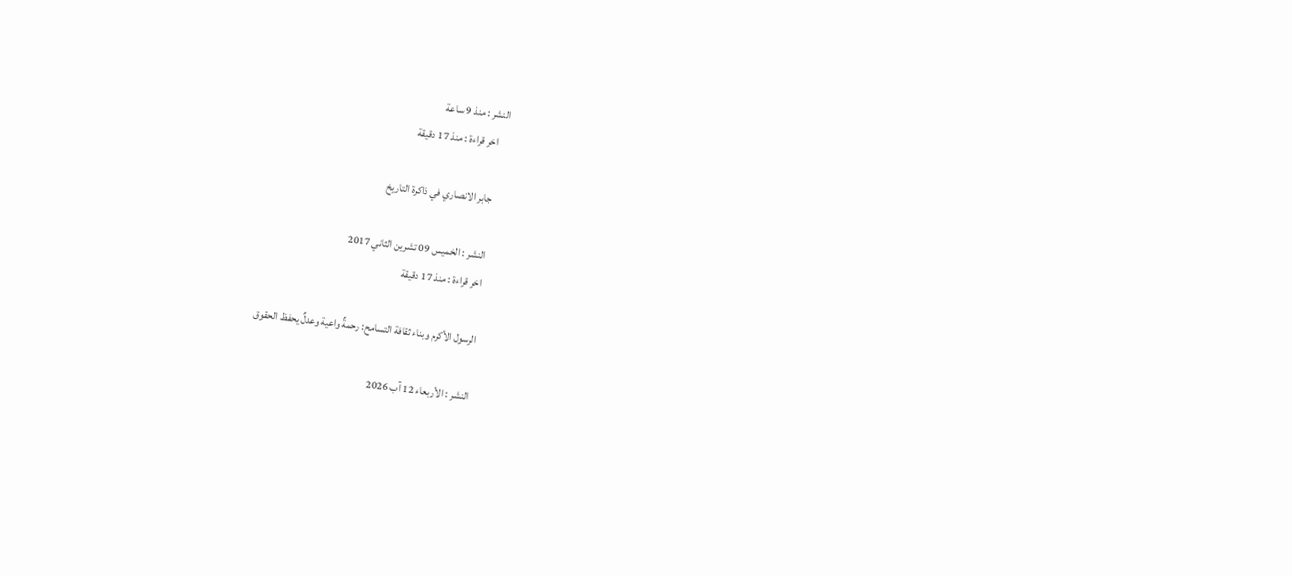النشر : منذ 9 ساعة
    اخر قراءة : منذ 17 دقيقة

    جابر الانصاري في ذاكرة التاريخ

    النشر : الخميس 09 تشرين الثاني 2017
    اخر قراءة : منذ 17 دقيقة

    الرسول الأكرم وبناء ثقافة التسامح: رحمةٌ واعية وعدلٌ يحفظ الحقوق

    النشر : الأربعاء 12 آب 2026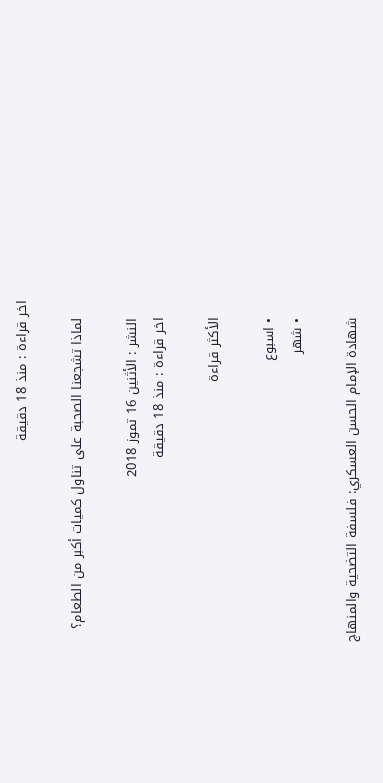اخر قراءة : منذ 18 دقيقة

    لماذا تشجعنا الصحبة على تناول كميات أكبر من الطعام؟

    النشر : الأثنين 16 تموز 2018
    اخر قراءة : منذ 18 دقيقة

    الأكثر قراءة

    • اسبوع
    • شهر

    شهادة الإمام الحسن العسكري: فلسفة التضحية والمنهاج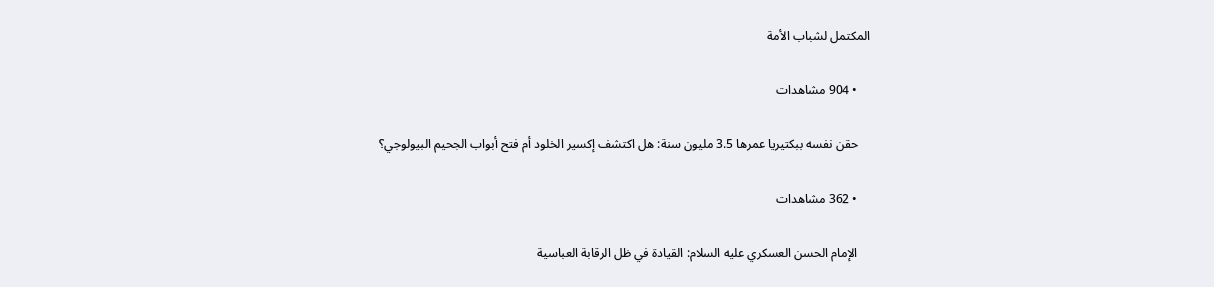المكتمل لشباب الأمة

    • 904 مشاهدات

    حقن نفسه ببكتيريا عمرها 3.5 مليون سنة: هل اكتشف إكسير الخلود أم فتح أبواب الجحيم البيولوجي؟

    • 362 مشاهدات

    الإمام الحسن العسكري عليه السلام: القيادة في ظل الرقابة العباسية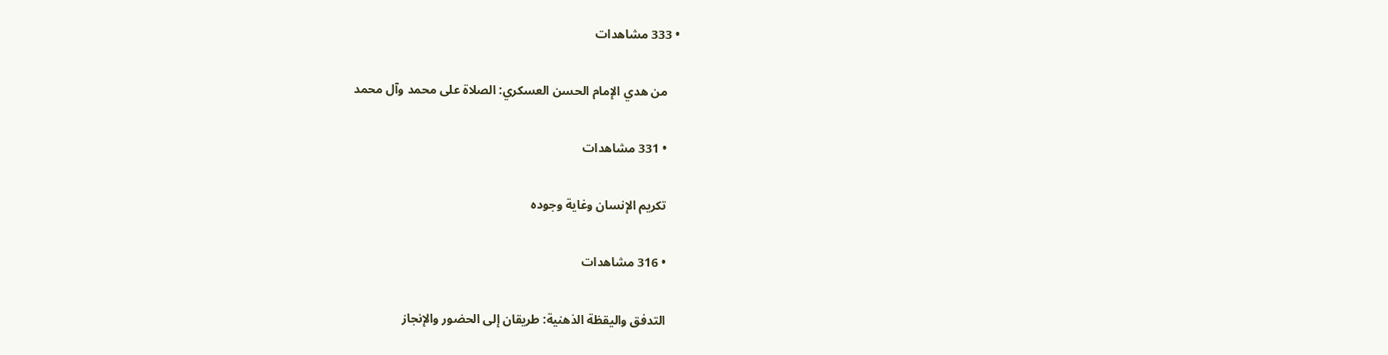• 333 مشاهدات

    من هدي الإمام الحسن العسكري: الصلاة على محمد وآل محمد

    • 331 مشاهدات

    تكريم الإنسان وغاية وجوده

    • 316 مشاهدات

    التدفق واليقظة الذهنية: طريقان إلى الحضور والإنجاز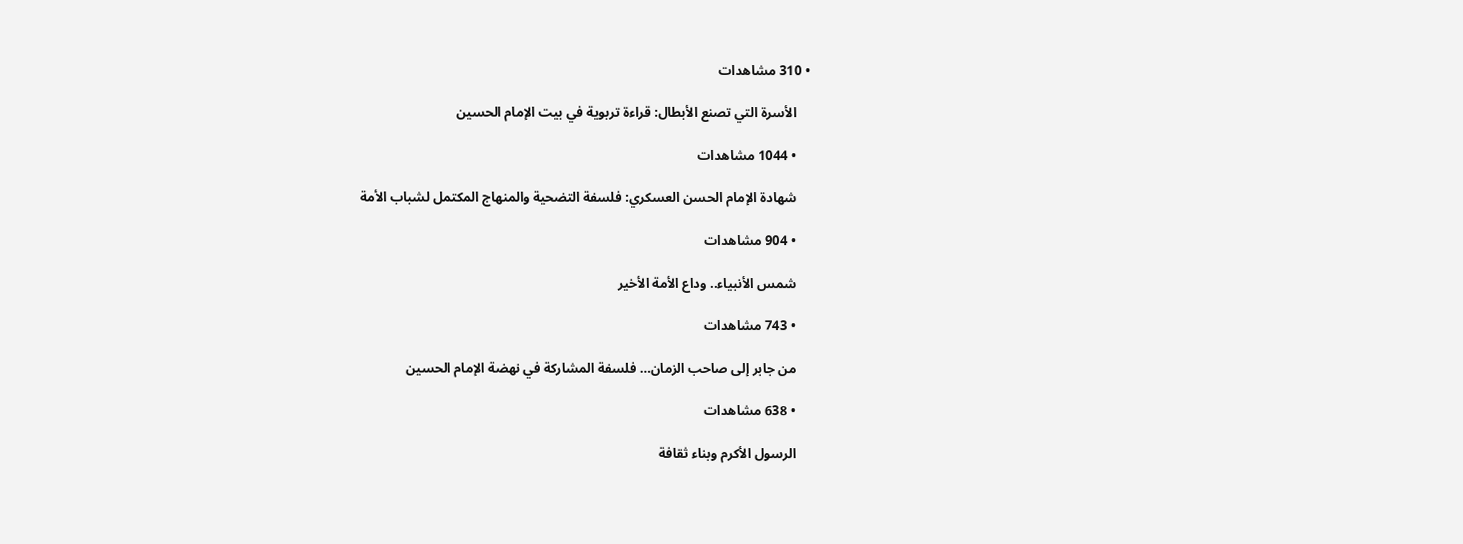• 310 مشاهدات

    الأسرة التي تصنع الأبطال: قراءة تربوية في بيت الإمام الحسين

    • 1044 مشاهدات

    شهادة الإمام الحسن العسكري: فلسفة التضحية والمنهاج المكتمل لشباب الأمة

    • 904 مشاهدات

    شمس الأنبياء.. وداع الأمة الأخير

    • 743 مشاهدات

    من جابر إلى صاحب الزمان… فلسفة المشاركة في نهضة الإمام الحسين

    • 638 مشاهدات

    الرسول الأكرم وبناء ثقافة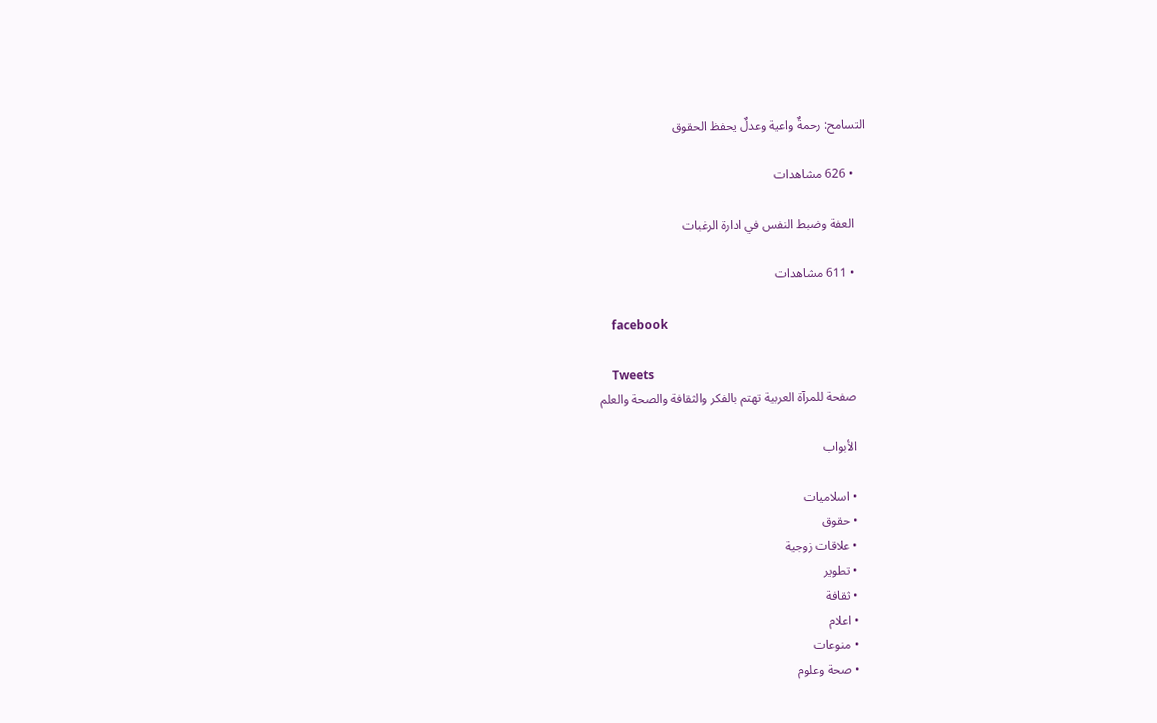التسامح: رحمةٌ واعية وعدلٌ يحفظ الحقوق

    • 626 مشاهدات

    العفة وضبط النفس في ادارة الرغبات

    • 611 مشاهدات

    facebook

    Tweets
    صفحة للمرآة العربية تهتم بالفكر والثقافة والصحة والعلم

    الأبواب

    • اسلاميات
    • حقوق
    • علاقات زوجية
    • تطوير
    • ثقافة
    • اعلام
    • منوعات
    • صحة وعلوم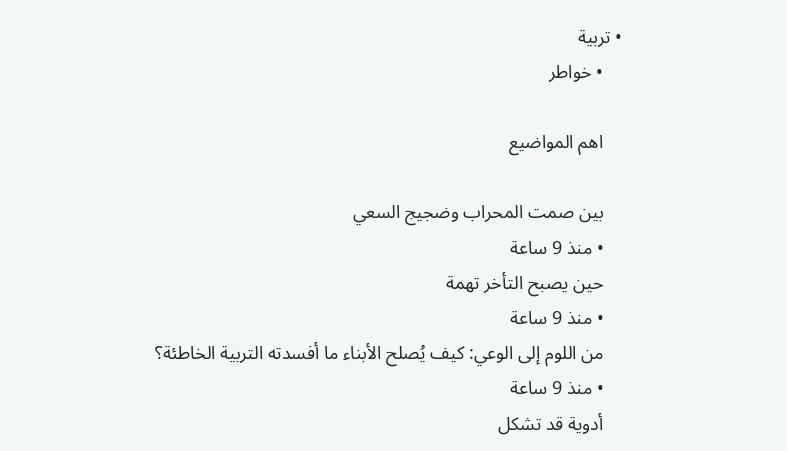• تربية
    • خواطر

    اهم المواضيع

    بين صمت المحراب وضجيج السعي
    • منذ 9 ساعة
    حين يصبح التأخر تهمة
    • منذ 9 ساعة
    من اللوم إلى الوعي: كيف يُصلح الأبناء ما أفسدته التربية الخاطئة؟
    • منذ 9 ساعة
    أدوية قد تشكل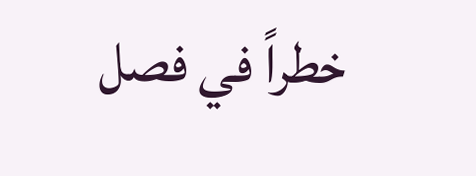خطراً في فصل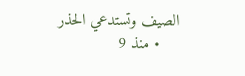الصيف وتستدعي الحذر
    • منذ 9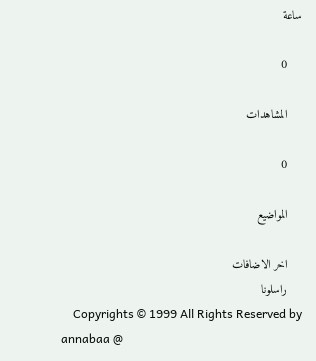ساعة

    0

    المشاهدات

    0

    المواضيع

    اخر الاضافات
    راسلونا
    Copyrights © 1999 All Rights Reserved by annabaa @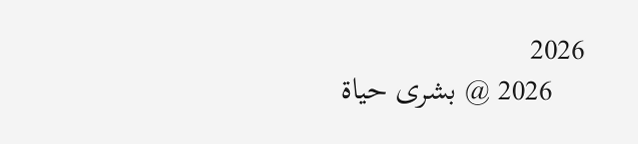2026
    2026 @ بشرى حياة